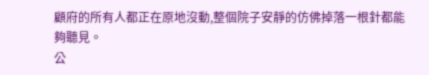顧府的所有人都正在原地沒動,整個院子安靜的仿佛掉落一根針都能夠聽見。
公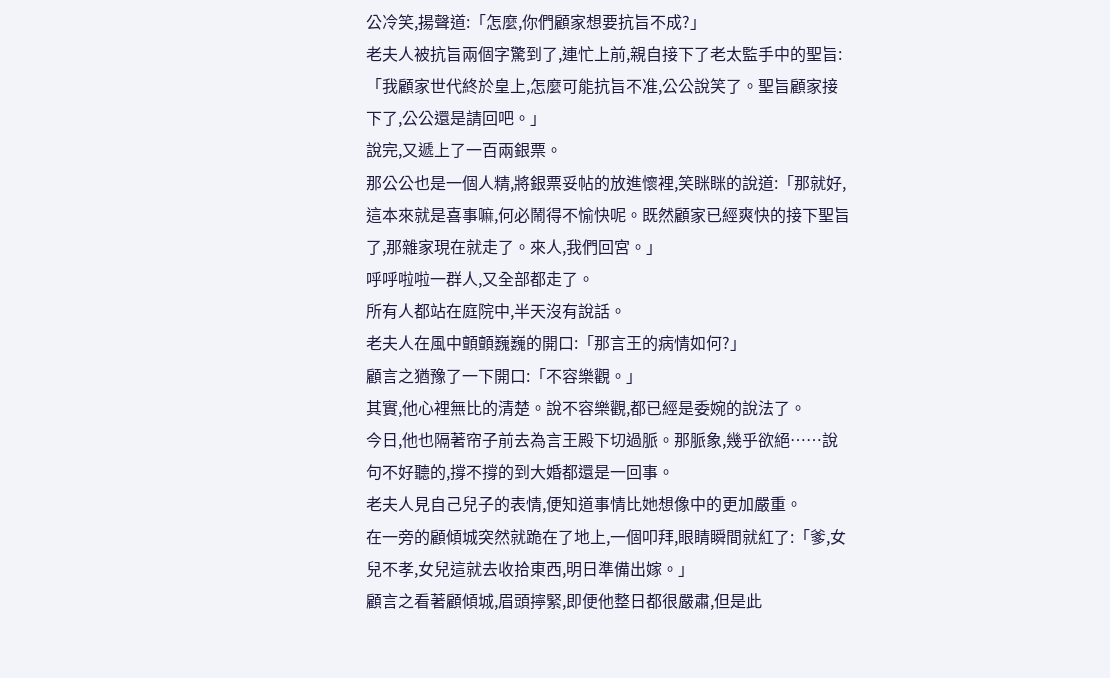公冷笑,揚聲道:「怎麼,你們顧家想要抗旨不成?」
老夫人被抗旨兩個字驚到了,連忙上前,親自接下了老太監手中的聖旨:「我顧家世代終於皇上,怎麼可能抗旨不准,公公說笑了。聖旨顧家接下了,公公還是請回吧。」
說完,又遞上了一百兩銀票。
那公公也是一個人精,將銀票妥帖的放進懷裡,笑眯眯的說道:「那就好,這本來就是喜事嘛,何必鬧得不愉快呢。既然顧家已經爽快的接下聖旨了,那雜家現在就走了。來人,我們回宮。」
呼呼啦啦一群人,又全部都走了。
所有人都站在庭院中,半天沒有說話。
老夫人在風中顫顫巍巍的開口:「那言王的病情如何?」
顧言之猶豫了一下開口:「不容樂觀。」
其實,他心裡無比的清楚。說不容樂觀,都已經是委婉的說法了。
今日,他也隔著帘子前去為言王殿下切過脈。那脈象,幾乎欲絕……說句不好聽的,撐不撐的到大婚都還是一回事。
老夫人見自己兒子的表情,便知道事情比她想像中的更加嚴重。
在一旁的顧傾城突然就跪在了地上,一個叩拜,眼睛瞬間就紅了:「爹,女兒不孝,女兒這就去收拾東西,明日準備出嫁。」
顧言之看著顧傾城,眉頭擰緊,即便他整日都很嚴肅,但是此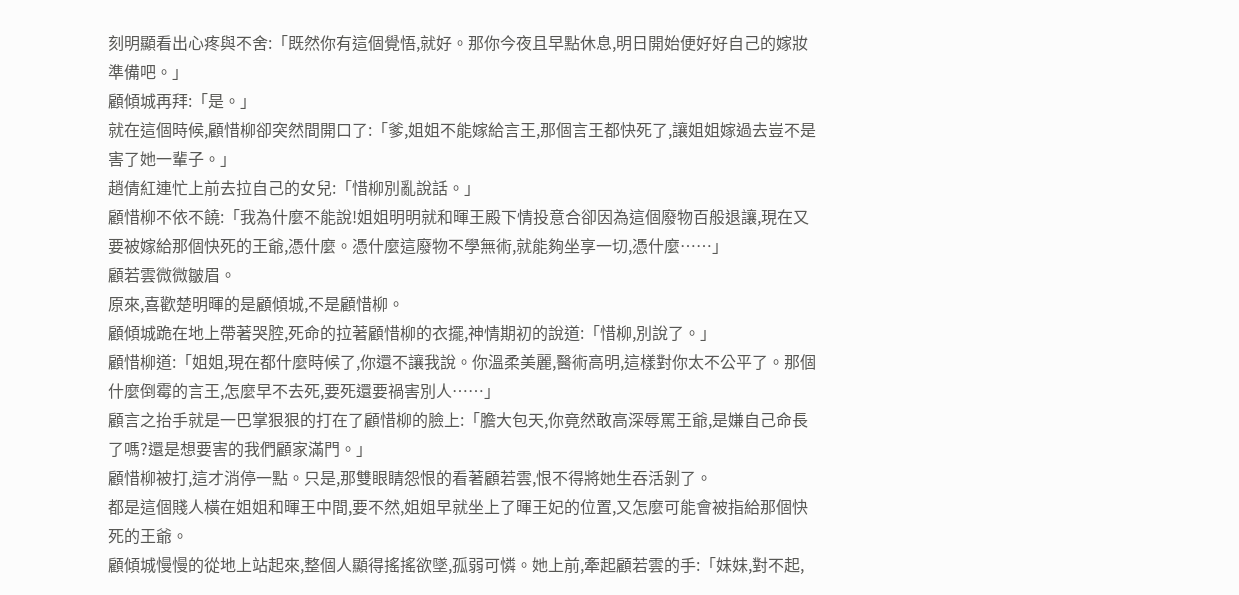刻明顯看出心疼與不舍:「既然你有這個覺悟,就好。那你今夜且早點休息,明日開始便好好自己的嫁妝準備吧。」
顧傾城再拜:「是。」
就在這個時候,顧惜柳卻突然間開口了:「爹,姐姐不能嫁給言王,那個言王都快死了,讓姐姐嫁過去豈不是害了她一輩子。」
趙倩紅連忙上前去拉自己的女兒:「惜柳別亂說話。」
顧惜柳不依不饒:「我為什麼不能說!姐姐明明就和暉王殿下情投意合卻因為這個廢物百般退讓,現在又要被嫁給那個快死的王爺,憑什麼。憑什麼這廢物不學無術,就能夠坐享一切,憑什麼……」
顧若雲微微皺眉。
原來,喜歡楚明暉的是顧傾城,不是顧惜柳。
顧傾城跪在地上帶著哭腔,死命的拉著顧惜柳的衣擺,神情期初的說道:「惜柳,別說了。」
顧惜柳道:「姐姐,現在都什麼時候了,你還不讓我說。你溫柔美麗,醫術高明,這樣對你太不公平了。那個什麼倒霉的言王,怎麼早不去死,要死還要禍害別人……」
顧言之抬手就是一巴掌狠狠的打在了顧惜柳的臉上:「膽大包天,你竟然敢高深辱罵王爺,是嫌自己命長了嗎?還是想要害的我們顧家滿門。」
顧惜柳被打,這才消停一點。只是,那雙眼睛怨恨的看著顧若雲,恨不得將她生吞活剝了。
都是這個賤人橫在姐姐和暉王中間,要不然,姐姐早就坐上了暉王妃的位置,又怎麼可能會被指給那個快死的王爺。
顧傾城慢慢的從地上站起來,整個人顯得搖搖欲墜,孤弱可憐。她上前,牽起顧若雲的手:「妹妹,對不起,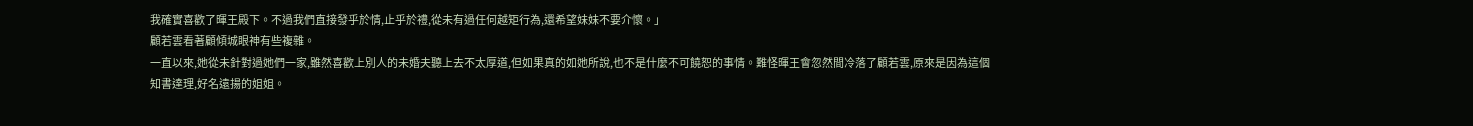我確實喜歡了暉王殿下。不過我們直接發乎於情,止乎於禮,從未有過任何越矩行為,還希望妹妹不要介懷。」
顧若雲看著顧傾城眼神有些複雜。
一直以來,她從未針對過她們一家,雖然喜歡上別人的未婚夫聽上去不太厚道,但如果真的如她所說,也不是什麼不可饒恕的事情。難怪暉王會忽然間冷落了顧若雲,原來是因為這個知書達理,好名遠揚的姐姐。